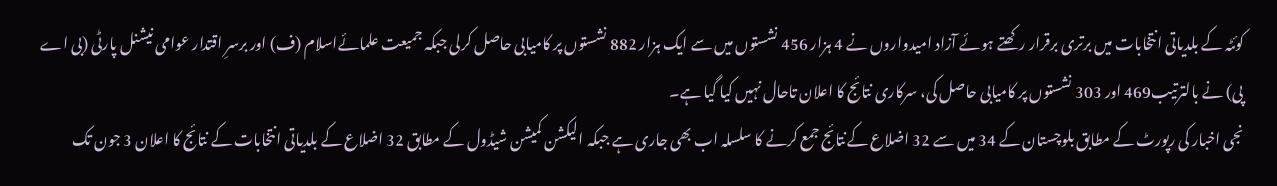کوئٹہ کے بلدیاتی انتخابات میں برتری برقرار رکھتے ہوئے آزاد امیدواروں نے 4 ہزار 456 نشستوں میں سے ایک ہزار 882 نشستوں پر کامیابی حاصل کرلی جبکہ جمیعت علمائےاسلام (ف) اور برسرِ اقتدار عوامی نیشنل پارٹی (بی اے پی) نے بالترتیب469 اور 303 نشستوں پر کامیابی حاصل کی، سرکاری نتائج کا اعلان تاحال نہیں کیا گیا ہے۔
نجی اخبار کی رپورٹ کے مطابق بلوچستان کے 34 میں سے 32 اضلاع کےنتائج جمع کرنے کا سلسلہ اب بھی جاری ہے جبکہ الیکشن کمیشن شیڈول کے مطابق 32 اضلاع کے بلدیاتی انتخابات کے نتائج کا اعلان 3 جون تک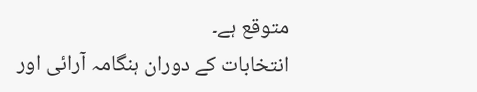متوقع ہے۔
انتخابات کے دوران ہنگامہ آرائی اور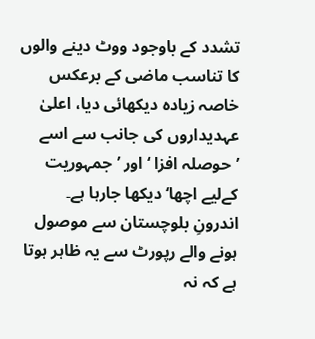تشدد کے باوجود ووٹ دینے والوں کا تناسب ماضی کے برعکس خاصہ زیادہ دیکھائی دیا، اعلیٰ عہدیداروں کی جانب سے اسے ’حوصلہ افزا ‘ اور ’جمہوریت کےلیے اچھا‘ دیکھا جارہا ہے۔
اندرونِ بلوچستان سے موصول ہونے والے رپورٹ سے یہ ظاہر ہوتا ہے کہ نہ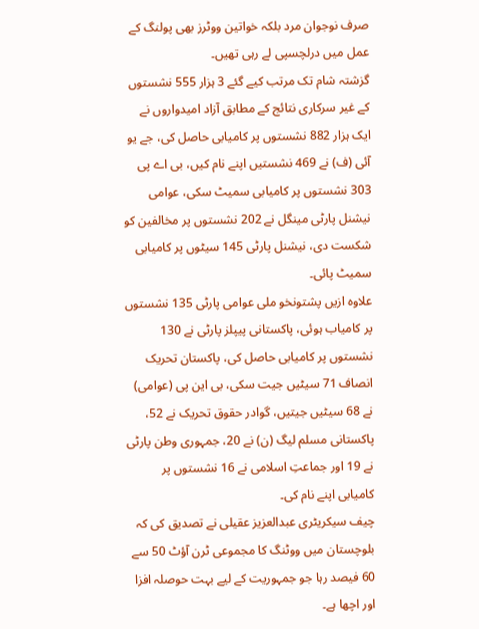صرف نوجوان مرد بلکہ خواتین ووٹرز بھی پولنگ کے عمل میں درلچسپی لے رہی تھیں۔
گزشتہ شام تک مرتب کیے گئے 3 ہزار 555 نشستوں کے غیر سرکاری نتائج کے مطابق آزاد امیدواروں نے ایک ہزار 882 نشستوں پر کامیابی حاصل کی، جے یو آئی (ف) نے 469 نشستیں اپنے نام کیں، بی اے پی 303 نشستوں پر کامیابی سمیٹ سکی، عوامی نیشنل پارٹی مینگل نے 202 نشستوں پر مخالفین کو شکست دی، نیشنل پارٹی 145 سیٹوں پر کامیابی سمیٹ پائی۔
علاوہ ازیں پشتونخو ملی عوامی پارٹی 135 نشستوں پر کامیاب ہوئی، پاکستانی پیپلز پارٹی نے 130 نشستوں پر کامیابی حاصل کی، پاکستان تحریک انصاف 71 سیٹیں جیت سکی، بی این پی (عوامی) نے 68 سیٹیں جیتیں، گوادر حقوق تحریک نے 52، پاکستانی مسلم لیگ (ن) نے 20، جمہوری وطن پارٹی نے 19 اور جماعتِ اسلامی نے 16 نشستوں پر کامیابی اپنے نام کی۔
چیف سیکریٹری عبدالعزیز عقیلی نے تصدیق کی کہ بلوچستان میں ووٹنگ کا مجموعی ٹرن آؤٹ 50 سے 60 فیصد رہا جو جمہوریت کے لیے بہت حوصلہ افزا اور اچھا ہے۔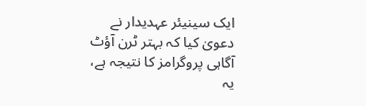ایک سینیئر عہدیدار نے دعویٰ کیا کہ بہتر ٹرن آؤٹ آگاہی پروگرامز کا نتیجہ ہے، یہ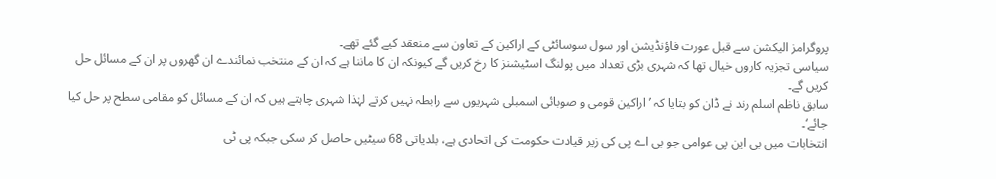پروگرامز الیکشن سے قبل عورت فاؤنڈیشن اور سول سوسائٹی کے اراکین کے تعاون سے منعقد کیے گئے تھے۔
سیاسی تجزیہ کاروں خیال تھا کہ شہری بڑی تعداد میں پولنگ اسٹیشنز کا رخ کریں گے کیونکہ ان کا ماننا ہے کہ ان کے منتخب نمائندے ان گھروں پر ان کے مسائل حل کریں گے۔
سابق ناظم اسلم رند نے ڈان کو بتایا کہ ’ اراکین قومی و صوبائی اسمبلی شہریوں سے رابطہ نہیں کرتے لہٰذا شہری چاہتے ہیں کہ ان کے مسائل کو مقامی سطح پر حل کیا جائے‘۔
انتخابات میں بی این پی عوامی جو بی اے پی کی زیر قیادت حکومت کی اتحادی ہے، بلدیاتی 68 سیٹیں حاصل کر سکی جبکہ پی ٹی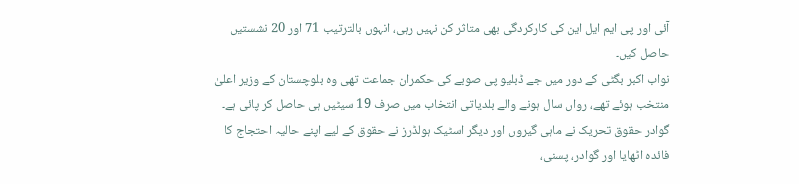آئی اور پی ایم ایل این کی کارکردگی بھی متاثر کن نہیں رہی، انہوں بالترتیب 71 اور 20 نشستیں حاصل کیں۔
نواب اکبر بگٹی کے دور میں جے ڈبلیو پی صوبے کی حکمران جماعت تھی وہ بلوچستان کے وزیر اعلیٰ منتخب ہوئے تھے، رواں سال ہونے والے بلدیاتی انتخاب میں صرف 19 سیٹیں ہی حاصل کر پائی ہے۔
گوادر حقوق تحریک نے ماہی گیروں اور دیگر اسٹیک ہولڈرز نے حقوق کے لیے اپنے حالیہ احتجاج کا فائدہ اٹھایا اور گوادر، پسنی،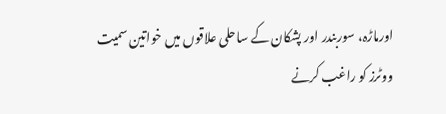اورماڑہ، سوربندر اور پشکان کے ساحلی علاقوں میں خواتین سمیت ووٹرز کو راغب کرنے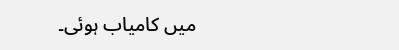میں کامیاب ہوئی۔